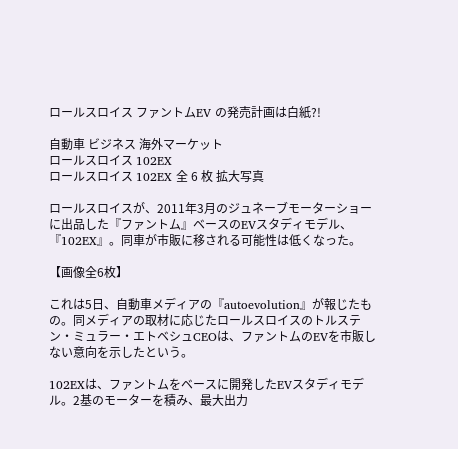ロールスロイス ファントムEV の発売計画は白紙?!

自動車 ビジネス 海外マーケット
ロールスロイス 102EX
ロールスロイス 102EX 全 6 枚 拡大写真

ロールスロイスが、2011年3月のジュネーブモーターショーに出品した『ファントム』ベースのEVスタディモデル、『102EX』。同車が市販に移される可能性は低くなった。

【画像全6枚】

これは5日、自動車メディアの『autoevolution』が報じたもの。同メディアの取材に応じたロールスロイスのトルステン・ミュラー・エトベシュCEOは、ファントムのEVを市販しない意向を示したという。

102EXは、ファントムをベースに開発したEVスタディモデル。2基のモーターを積み、最大出力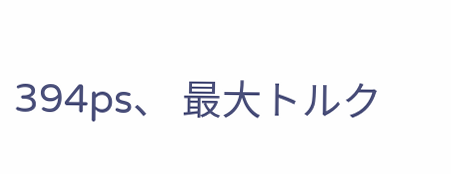394ps、 最大トルク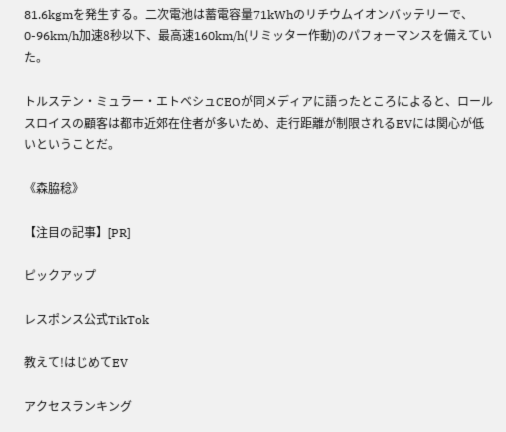81.6kgmを発生する。二次電池は蓄電容量71kWhのリチウムイオンバッテリーで、0-96km/h加速8秒以下、最高速160km/h(リミッター作動)のパフォーマンスを備えていた。

トルステン・ミュラー・エトベシュCEOが同メディアに語ったところによると、ロールスロイスの顧客は都市近郊在住者が多いため、走行距離が制限されるEVには関心が低いということだ。

《森脇稔》

【注目の記事】[PR]

ピックアップ

レスポンス公式TikTok

教えて!はじめてEV

アクセスランキング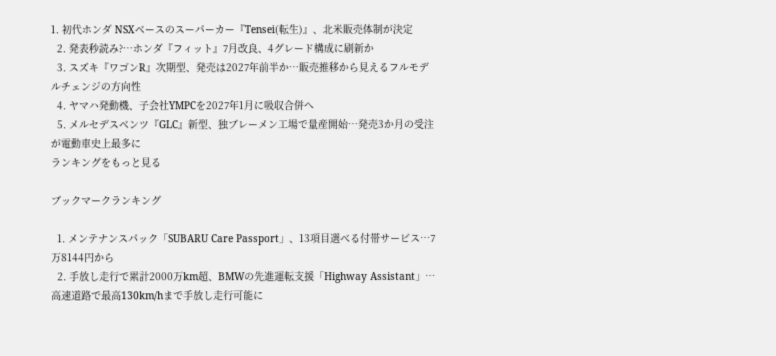1. 初代ホンダ NSXベースのスーパーカー『Tensei(転生)』、北米販売体制が決定
  2. 発表秒読み?…ホンダ『フィット』7月改良、4グレード構成に刷新か
  3. スズキ『ワゴンR』次期型、発売は2027年前半か…販売推移から見えるフルモデルチェンジの方向性
  4. ヤマハ発動機、子会社YMPCを2027年1月に吸収合併へ
  5. メルセデスベンツ『GLC』新型、独ブレーメン工場で量産開始…発売3か月の受注が電動車史上最多に
ランキングをもっと見る

ブックマークランキング

  1. メンテナンスパック「SUBARU Care Passport」、13項目選べる付帯サービス…7万8144円から
  2. 手放し走行で累計2000万km超、BMWの先進運転支援「Highway Assistant」…高速道路で最高130km/hまで手放し走行可能に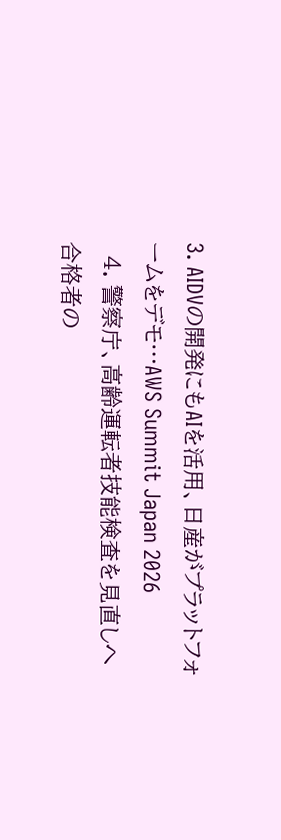3. AIDVの開発にもAIを活用、日産がプラットフォームをデモ…AWS Summit Japan 2026
  4. 警察庁、高齢運転者技能検査を見直しへ 合格者の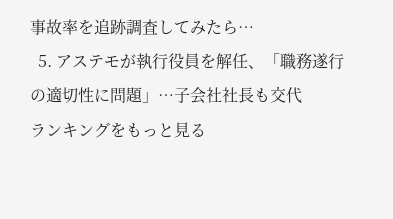事故率を追跡調査してみたら…
  5. アステモが執行役員を解任、「職務遂行の適切性に問題」…子会社社長も交代
ランキングをもっと見る